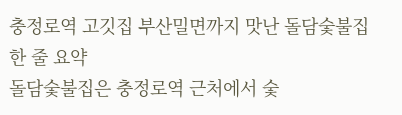충정로역 고깃집 부산밀면까지 맛난 돌담숯불집
한 줄 요약
돌담숯불집은 충정로역 근처에서 숯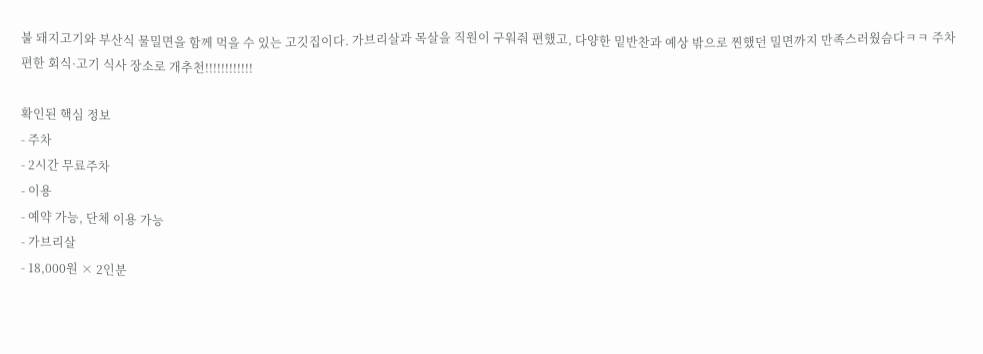불 돼지고기와 부산식 물밀면을 함께 먹을 수 있는 고깃집이다. 가브리살과 목살을 직원이 구워줘 편했고, 다양한 밑반찬과 예상 밖으로 찐했던 밀면까지 만족스러웠슴다ㅋㅋ 주차 편한 회식·고기 식사 장소로 개추천!!!!!!!!!!!!

확인된 핵심 정보
- 주차
- 2시간 무료주차
- 이용
- 예약 가능, 단체 이용 가능
- 가브리살
- 18,000원 × 2인분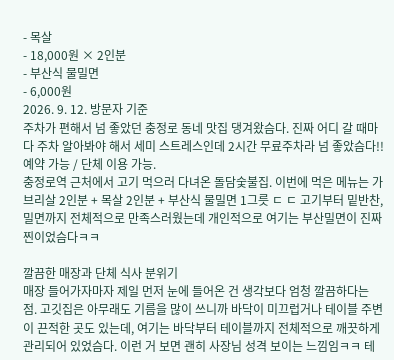- 목살
- 18,000원 × 2인분
- 부산식 물밀면
- 6,000원
2026. 9. 12. 방문자 기준
주차가 편해서 넘 좋았던 충정로 동네 맛집 댕겨왔슴다. 진짜 어디 갈 때마다 주차 알아봐야 해서 세미 스트레스인데 2시간 무료주차라 넘 좋았슴다!! 예약 가능 / 단체 이용 가능.
충정로역 근처에서 고기 먹으러 다녀온 돌담숯불집. 이번에 먹은 메뉴는 가브리살 2인분 + 목살 2인분 + 부산식 물밀면 1그릇 ㄷ ㄷ 고기부터 밑반찬, 밀면까지 전체적으로 만족스러웠는데 개인적으로 여기는 부산밀면이 진짜 찐이었슴다ㅋㅋ

깔끔한 매장과 단체 식사 분위기
매장 들어가자마자 제일 먼저 눈에 들어온 건 생각보다 엄청 깔끔하다는 점. 고깃집은 아무래도 기름을 많이 쓰니까 바닥이 미끄럽거나 테이블 주변이 끈적한 곳도 있는데, 여기는 바닥부터 테이블까지 전체적으로 깨끗하게 관리되어 있었슴다. 이런 거 보면 괜히 사장님 성격 보이는 느낌임ㅋㅋ 테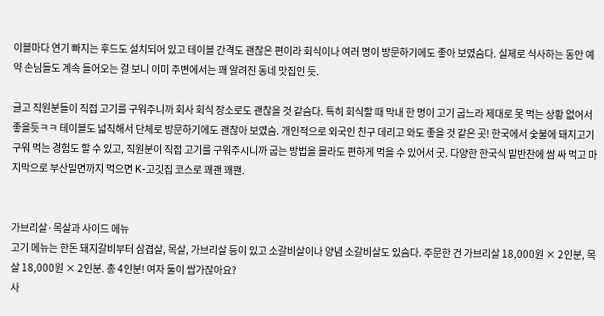이블마다 연기 빠지는 후드도 설치되어 있고 테이블 간격도 괜찮은 편이라 회식이나 여러 명이 방문하기에도 좋아 보였슴다. 실제로 식사하는 동안 예약 손님들도 계속 들어오는 걸 보니 이미 주변에서는 꽤 알려진 동네 맛집인 듯.

글고 직원분들이 직접 고기를 구워주니까 회사 회식 장소로도 괜찮을 것 같슴다. 특히 회식할 때 막내 한 명이 고기 굽느라 제대로 못 먹는 상황 없어서 좋을듯ㅋㅋ 테이블도 넓직해서 단체로 방문하기에도 괜찮아 보였슴. 개인적으로 외국인 친구 데리고 와도 좋을 것 같은 곳! 한국에서 숯불에 돼지고기 구워 먹는 경험도 할 수 있고, 직원분이 직접 고기를 구워주시니까 굽는 방법을 몰라도 편하게 먹을 수 있어서 굿. 다양한 한국식 밑반찬에 쌈 싸 먹고 마지막으로 부산밀면까지 먹으면 K-고깃집 코스로 꽤괜 꽤꽨.


가브리살·목살과 사이드 메뉴
고기 메뉴는 한돈 돼지갈비부터 삼겹살, 목살, 가브리살 등이 있고 소갈비살이나 양념 소갈비살도 있슴다. 주문한 건 가브리살 18,000원 × 2인분, 목살 18,000원 × 2인분. 총 4인분! 여자 둘이 쌉가잖아요?
사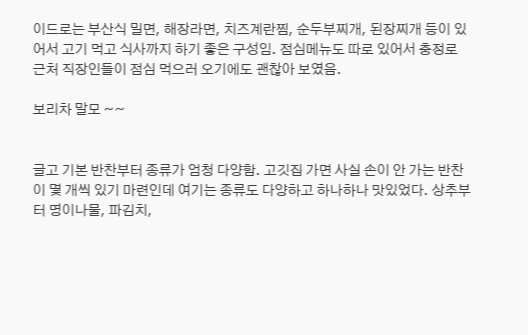이드로는 부산식 밀면, 해장라면, 치즈계란찜, 순두부찌개, 된장찌개 등이 있어서 고기 먹고 식사까지 하기 좋은 구성임. 점심메뉴도 따로 있어서 충정로 근처 직장인들이 점심 먹으러 오기에도 괜찮아 보였음.

보리차 말모 ~~


글고 기본 반찬부터 종류가 엄청 다양함. 고깃집 가면 사실 손이 안 가는 반찬이 몇 개씩 있기 마련인데 여기는 종류도 다양하고 하나하나 맛있었다. 상추부터 명이나물, 파김치,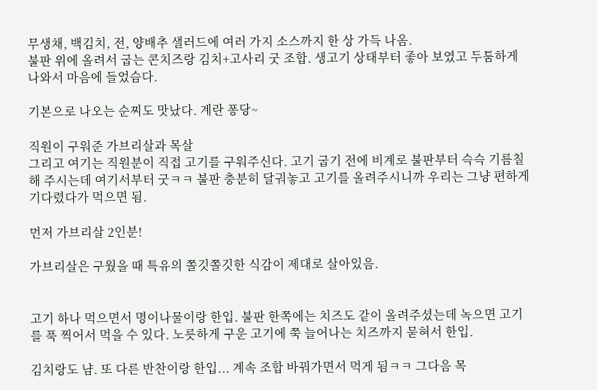무생채, 백김치, 전, 양배추 샐러드에 여러 가지 소스까지 한 상 가득 나옴.
불판 위에 올려서 굽는 콘치즈랑 김치+고사리 굿 조합. 생고기 상태부터 좋아 보였고 두툼하게 나와서 마음에 들었슴다.

기본으로 나오는 순찌도 맛났다. 계란 퐁당~

직원이 구워준 가브리살과 목살
그리고 여기는 직원분이 직접 고기를 구워주신다. 고기 굽기 전에 비계로 불판부터 슥슥 기름칠해 주시는데 여기서부터 굿ㅋㅋ 불판 충분히 달궈놓고 고기를 올려주시니까 우리는 그냥 편하게 기다렸다가 먹으면 됨.

먼저 가브리살 2인분!

가브리살은 구웠을 때 특유의 쫄깃쫄깃한 식감이 제대로 살아있음.


고기 하나 먹으면서 명이나물이랑 한입. 불판 한쪽에는 치즈도 같이 올려주셨는데 녹으면 고기를 푹 찍어서 먹을 수 있다. 노릇하게 구운 고기에 쭉 늘어나는 치즈까지 묻혀서 한입.

김치랑도 냠. 또 다른 반찬이랑 한입... 계속 조합 바꿔가면서 먹게 됨ㅋㅋ 그다음 목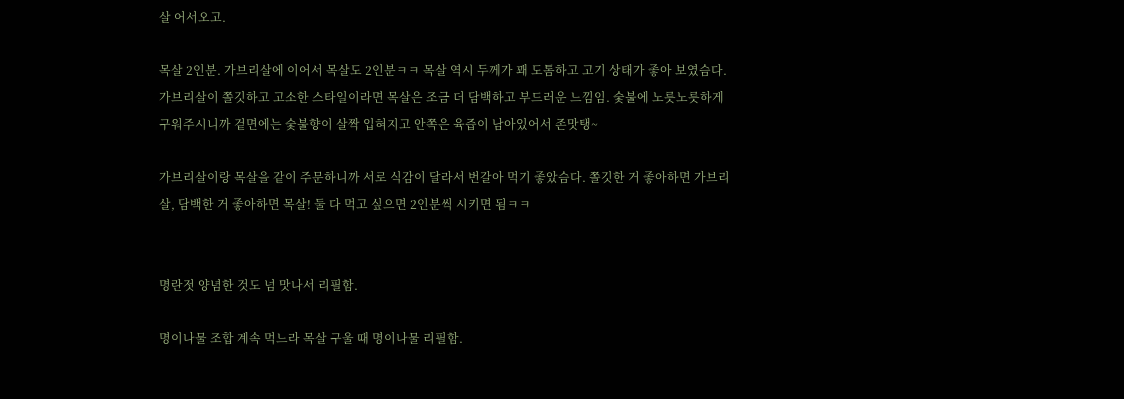살 어서오고.

목살 2인분. 가브리살에 이어서 목살도 2인분ㅋㅋ 목살 역시 두께가 꽤 도톰하고 고기 상태가 좋아 보였슴다. 가브리살이 쫄깃하고 고소한 스타일이라면 목살은 조금 더 담백하고 부드러운 느낌임. 숯불에 노릇노릇하게 구워주시니까 겉면에는 숯불향이 살짝 입혀지고 안쪽은 육즙이 남아있어서 존맛탱~

가브리살이랑 목살을 같이 주문하니까 서로 식감이 달라서 번갈아 먹기 좋았슴다. 쫄깃한 거 좋아하면 가브리살, 담백한 거 좋아하면 목살! 둘 다 먹고 싶으면 2인분씩 시키면 됨ㅋㅋ


명란젓 양념한 것도 넘 맛나서 리필함.

명이나물 조합 계속 먹느라 목살 구울 때 명이나물 리필함.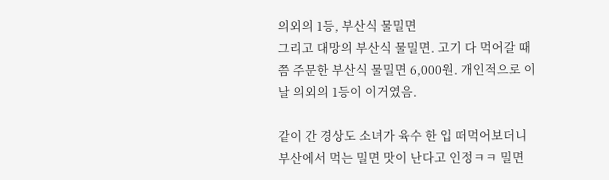의외의 1등, 부산식 물밀면
그리고 대망의 부산식 물밀면. 고기 다 먹어갈 때쯤 주문한 부산식 물밀면 6,000원. 개인적으로 이날 의외의 1등이 이거였음.

같이 간 경상도 소녀가 육수 한 입 떠먹어보더니 부산에서 먹는 밀면 맛이 난다고 인정ㅋㅋ 밀면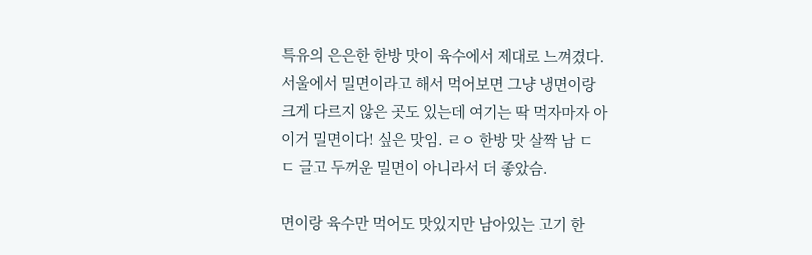특유의 은은한 한방 맛이 육수에서 제대로 느껴겼다. 서울에서 밀면이라고 해서 먹어보면 그냥 냉면이랑 크게 다르지 않은 곳도 있는데 여기는 딱 먹자마자 아 이거 밀면이다! 싶은 맛임. ㄹㅇ 한방 맛 살짝 남 ㄷ ㄷ 글고 두꺼운 밀면이 아니라서 더 좋았슴.

면이랑 육수만 먹어도 맛있지만 남아있는 고기 한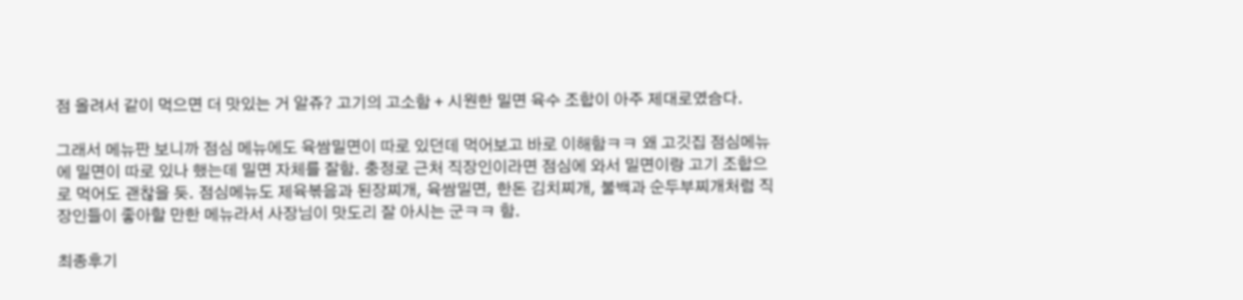점 올려서 같이 먹으면 더 맛있는 거 알쥬? 고기의 고소함 + 시원한 밀면 육수 조합이 아주 제대로였슴다.

그래서 메뉴판 보니까 점심 메뉴에도 육쌈밀면이 따로 있던데 먹어보고 바로 이해함ㅋㅋ 왜 고깃집 점심메뉴에 밀면이 따로 있나 했는데 밀면 자체를 잘함. 충정로 근처 직장인이라면 점심에 와서 밀면이랑 고기 조합으로 먹어도 괜찮을 듯. 점심메뉴도 제육볶음과 된장찌개, 육쌈밀면, 한돈 김치찌개, 불백과 순두부찌개처럼 직장인들이 좋아할 만한 메뉴라서 사장님이 맛도리 잘 아시는 군ㅋㅋ 함.

최종후기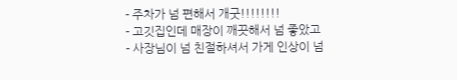- 주차가 넘 편해서 개굿!!!!!!!!
- 고깃집인데 매장이 깨끗해서 넘 좋았고
- 사장님이 넘 친절하셔서 가게 인상이 넘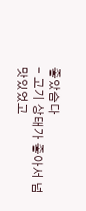좋았슴다
- 고기 상태가 좋아서 넘 맛있었고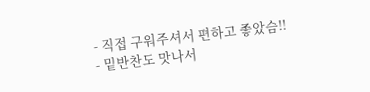- 직접 구워주셔서 편하고 좋았슴!!
- 밑반찬도 맛나서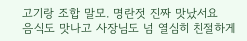고기랑 조합 말모. 명란젓 진짜 맛났서요
음식도 맛나고 사장님도 넘 열심히 친절하게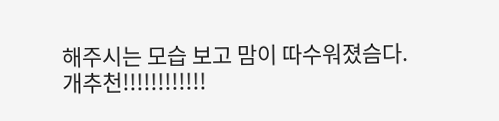해주시는 모습 보고 맘이 따수워졌슴다.
개추천!!!!!!!!!!!!